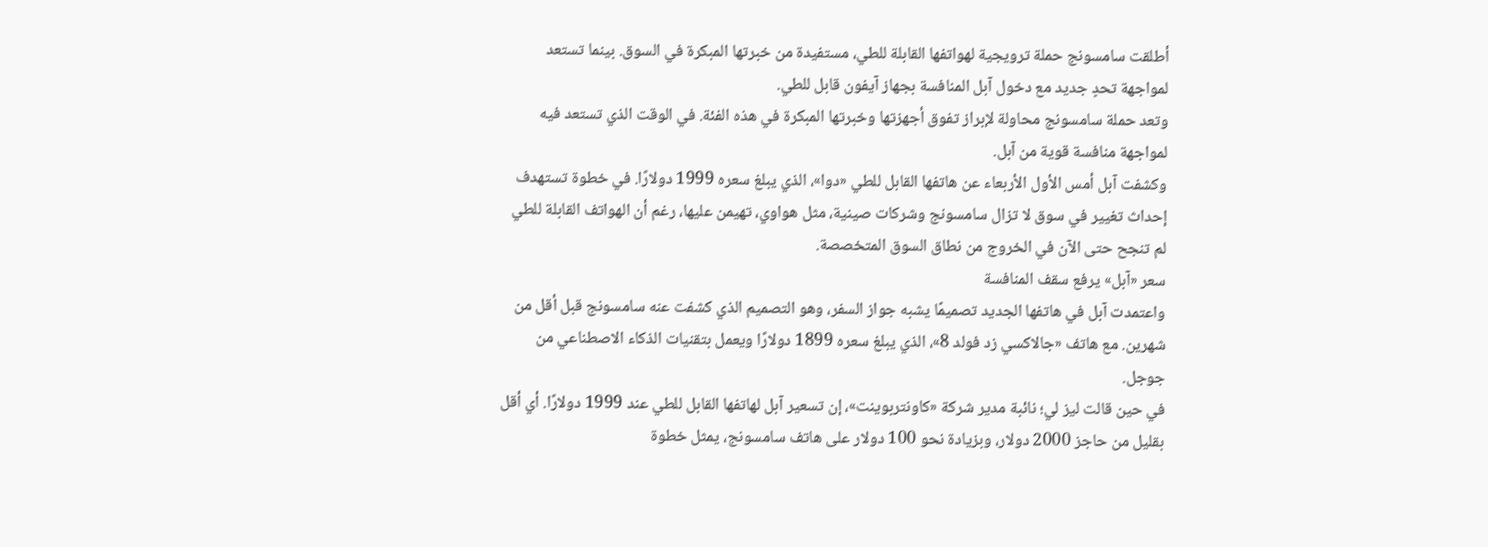أطلقت سامسونج حملة ترويجية لهواتفها القابلة للطي، مستفيدة من خبرتها المبكرة في السوق. بينما تستعد لمواجهة تحدٍ جديد مع دخول آبل المنافسة بجهاز آيفون قابل للطي.
وتعد حملة سامسونج محاولة لإبراز تفوق أجهزتها وخبرتها المبكرة في هذه الفئة. في الوقت الذي تستعد فيه لمواجهة منافسة قوية من آبل.
وكشفت آبل أمس الأول الأربعاء عن هاتفها القابل للطي «دوا»، الذي يبلغ سعره 1999 دولارًا. في خطوة تستهدف إحداث تغيير في سوق لا تزال سامسونج وشركات صينية، مثل هواوي، تهيمن عليها، رغم أن الهواتف القابلة للطي لم تنجح حتى الآن في الخروج من نطاق السوق المتخصصة.
سعر «آبل» يرفع سقف المنافسة
واعتمدت آبل في هاتفها الجديد تصميمًا يشبه جواز السفر، وهو التصميم الذي كشفت عنه سامسونج قبل أقل من شهرين. مع هاتف «جالاكسي زد فولد 8»، الذي يبلغ سعره 1899 دولارًا ويعمل بتقنيات الذكاء الاصطناعي من جوجل.
في حين قالت ليز لي؛ نائبة مدير شركة «كاونتربوينت»، إن تسعير آبل لهاتفها القابل للطي عند 1999 دولارًا. أي أقل بقليل من حاجز 2000 دولار، وبزيادة نحو 100 دولار على هاتف سامسونج، يمثل خطوة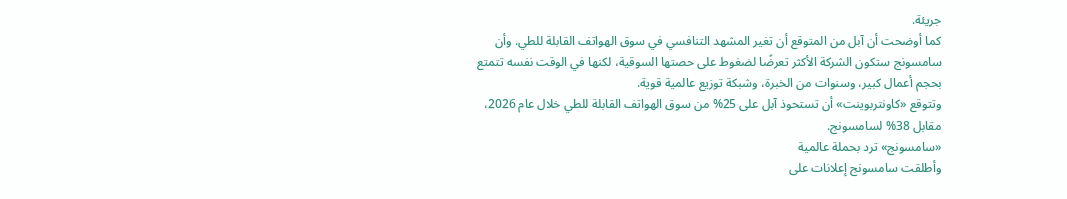جريئة.
كما أوضحت أن آبل من المتوقع أن تغير المشهد التنافسي في سوق الهواتف القابلة للطي. وأن سامسونج ستكون الشركة الأكثر تعرضًا لضغوط على حصتها السوقية، لكنها في الوقت نفسه تتمتع بحجم أعمال كبير، وسنوات من الخبرة، وشبكة توزيع عالمية قوية.
وتتوقع «كاونتربوينت» أن تستحوذ آبل على 25% من سوق الهواتف القابلة للطي خلال عام 2026، مقابل 38% لسامسونج.
«سامسونج» ترد بحملة عالمية
وأطلقت سامسونج إعلانات على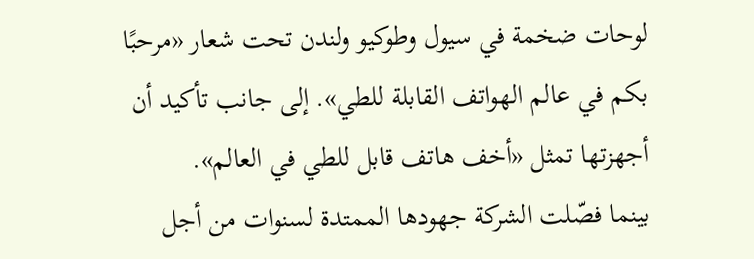لوحات ضخمة في سيول وطوكيو ولندن تحت شعار «مرحبًا بكم في عالم الهواتف القابلة للطي». إلى جانب تأكيد أن أجهزتها تمثل «أخف هاتف قابل للطي في العالم».
بينما فصّلت الشركة جهودها الممتدة لسنوات من أجل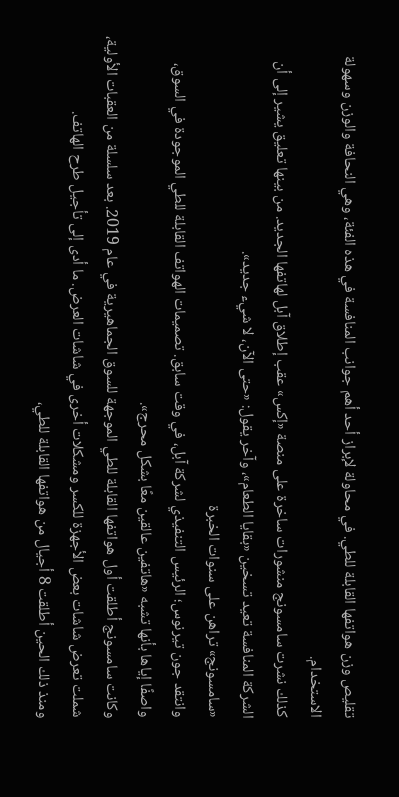تقليص وزن هواتفها القابلة للطي. في محاولة لإبراز أحد أهم جوانب المنافسة في هذه الفئة، وهي النحافة والوزن وسهولة الاستخدام.
كذلك نشرت سامسونج منشورات ساخرة على منصة «إكس» عقب إطلاق آبل لهاتفها الجديد. من بينها تعليق يشير إلى أن الشركة المنافسة تعيد تسخين «بقايا الطعام»، وآخر يقول: «حتى الآن، لا شيء جديد».
«سامسونج» تراهن على سنوات الخبرة
وانتقد جون تيرنوس؛ الرئيس التنفيذي لشركة آبل، في وقت سابق. تصميمات الهواتف القابلة للطي الموجودة في السوق، واصفًا إياها بأنها تشبه «هاتفين عالقين معًا بشكل محرج».
وكانت سامسونج أطلقت أول هواتفها القابلة للطي الموجهة للسوق الجماهيرية في عام 2019. بعد سلسلة من العقبات الأولية، شملت تعرض شاشات بعض الأجهزة للكسر ومشكلات أخرى في شاشات العرض. ما أدى إلى تأجيل طرح الهاتف.
ومنذ ذلك الحين أطلقت 8 أجيال من هواتفها القابلة للطي،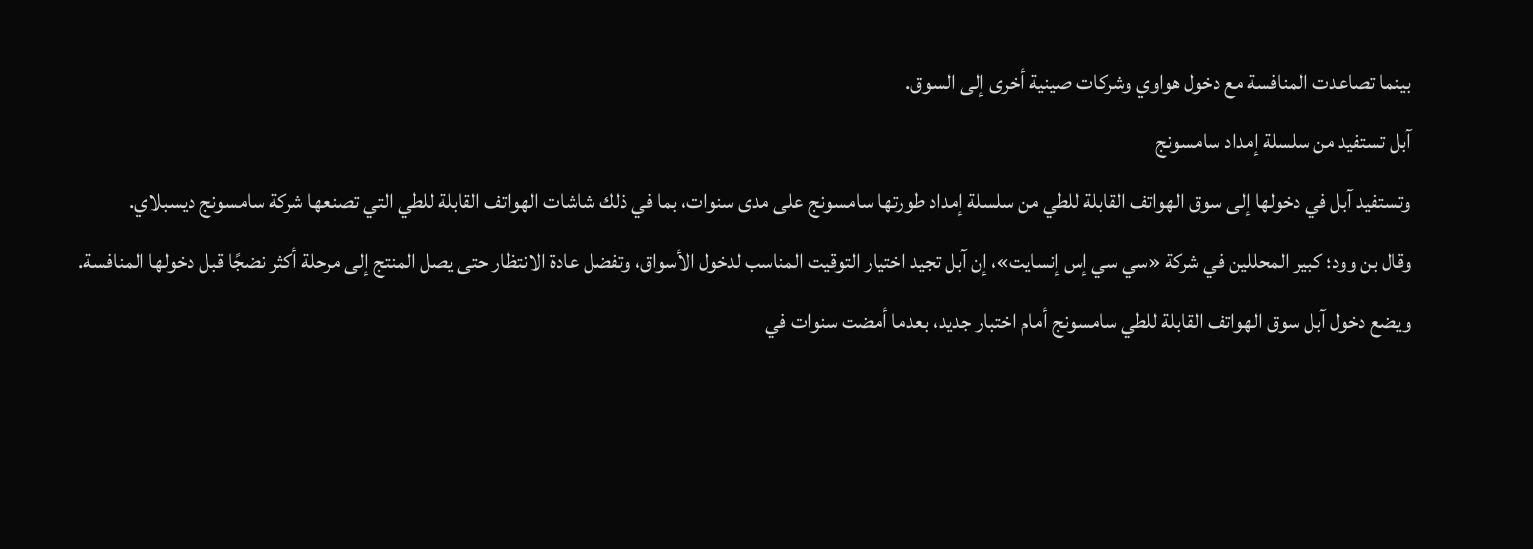بينما تصاعدت المنافسة مع دخول هواوي وشركات صينية أخرى إلى السوق.
آبل تستفيد من سلسلة إمداد سامسونج
وتستفيد آبل في دخولها إلى سوق الهواتف القابلة للطي من سلسلة إمداد طورتها سامسونج على مدى سنوات، بما في ذلك شاشات الهواتف القابلة للطي التي تصنعها شركة سامسونج ديسبلاي.
وقال بن وود؛ كبير المحللين في شركة «سي سي إس إنسايت»، إن آبل تجيد اختيار التوقيت المناسب لدخول الأسواق، وتفضل عادة الانتظار حتى يصل المنتج إلى مرحلة أكثر نضجًا قبل دخولها المنافسة.
ويضع دخول آبل سوق الهواتف القابلة للطي سامسونج أمام اختبار جديد، بعدما أمضت سنوات في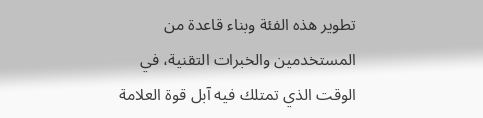تطوير هذه الفئة وبناء قاعدة من المستخدمين والخبرات التقنية، في الوقت الذي تمتلك فيه آبل قوة العلامة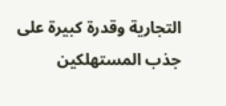التجارية وقدرة كبيرة على جذب المستهلكين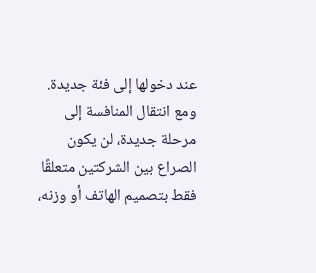عند دخولها إلى فئة جديدة.
ومع انتقال المنافسة إلى مرحلة جديدة، لن يكون الصراع بين الشركتين متعلقًا فقط بتصميم الهاتف أو وزنه،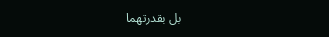بل بقدرتهما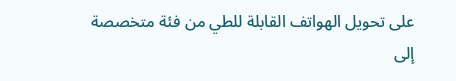على تحويل الهواتف القابلة للطي من فئة متخصصة إلى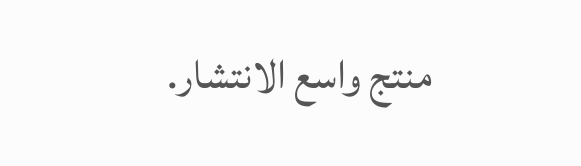منتج واسع الانتشار.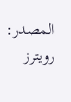المصدر: رويترز